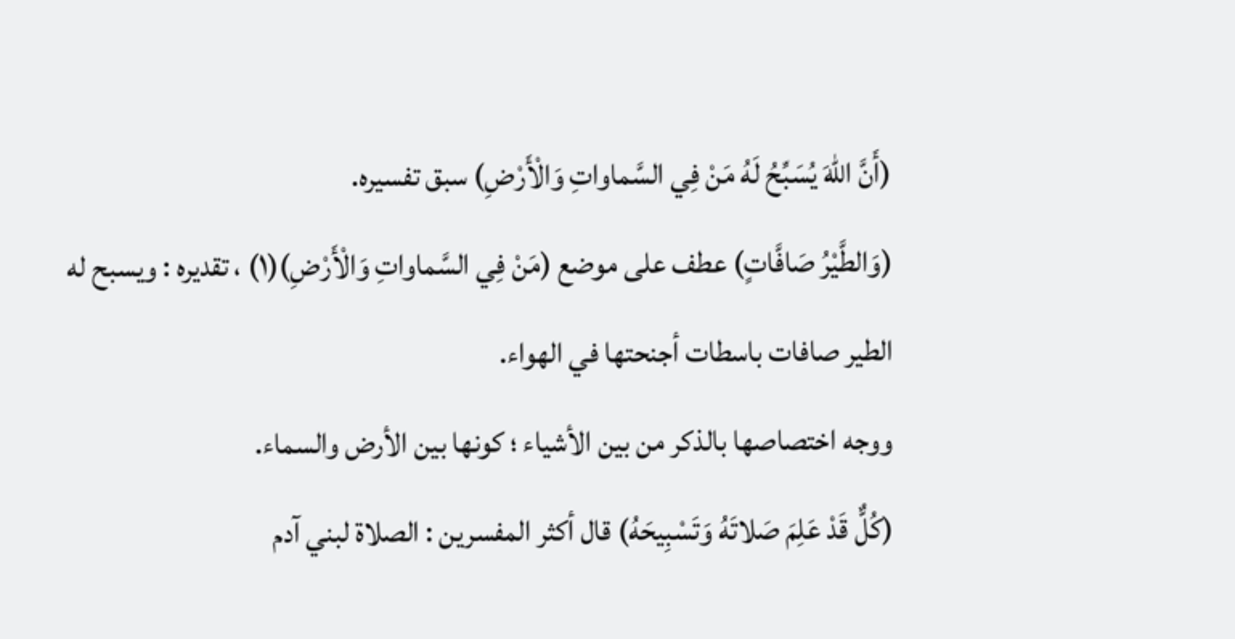(أَنَّ اللهَ يُسَبِّحُ لَهُ مَنْ فِي السَّماواتِ وَالْأَرْضِ) سبق تفسيره.
(وَالطَّيْرُ صَافَّاتٍ) عطف على موضع (مَنْ فِي السَّماواتِ وَالْأَرْضِ)(١) ، تقديره : ويسبح له الطير صافات باسطات أجنحتها في الهواء.
ووجه اختصاصها بالذكر من بين الأشياء ؛ كونها بين الأرض والسماء.
(كُلٌّ قَدْ عَلِمَ صَلاتَهُ وَتَسْبِيحَهُ) قال أكثر المفسرين : الصلاة لبني آدم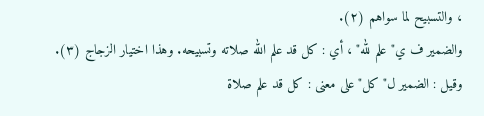، والتسبيح لما سواهم (٢).
والضمير ف ي" علم لله" ، أي : كل قد علم الله صلاته وتسبيحه. وهذا اختيار الزجاج (٣).
وقيل : الضمير ل" كل" على معنى : كل قد علم صلاة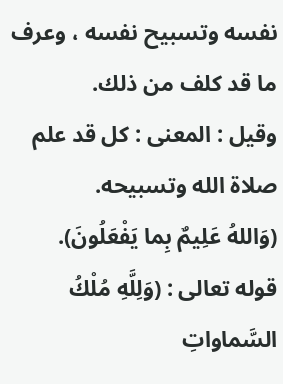نفسه وتسبيح نفسه ، وعرف ما قد كلف من ذلك.
وقيل : المعنى : كل قد علم صلاة الله وتسبيحه.
(وَاللهُ عَلِيمٌ بِما يَفْعَلُونَ).
قوله تعالى : (وَلِلَّهِ مُلْكُ السَّماواتِ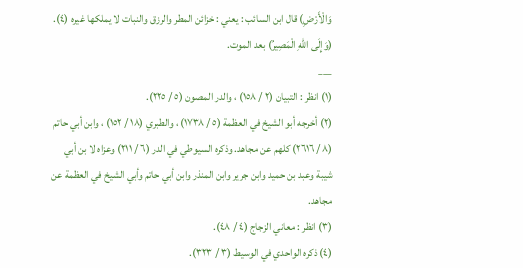وَالْأَرْضِ) قال ابن السائب : يعني : خزائن المطر والرزق والنبات لا يملكها غيره (٤).
(وَإِلَى اللهِ الْمَصِيرُ) بعد الموت.
___
(١) انظر : التبيان (٢ / ١٥٨) ، والدر المصون (٥ / ٢٢٥).
(٢) أخرجه أبو الشيخ في العظمة (٥ / ١٧٣٨) ، والطبري (١٨ / ١٥٢) ، وابن أبي حاتم (٨ / ٢٦١٦) كلهم عن مجاهد. وذكره السيوطي في الدر (٦ / ٢١١) وعزاه لا بن أبي شيبة وعبد بن حميد وابن جرير وابن المنذر وابن أبي حاتم وأبي الشيخ في العظمة عن مجاهد.
(٣) انظر : معاني الزجاج (٤ / ٤٨).
(٤) ذكره الواحدي في الوسيط (٣ / ٣٢٣).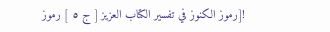![رموز الكنوز في تفسير الكتاب العزيز [ ج ٥ ] رموز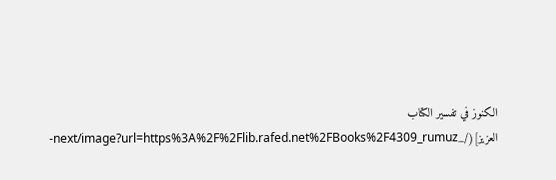الكنوز في تفسير الكتاب العزيز](/_next/image?url=https%3A%2F%2Flib.rafed.net%2FBooks%2F4309_rumuz-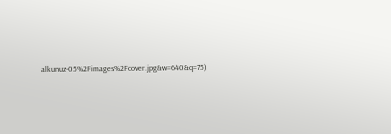alkunuz-05%2Fimages%2Fcover.jpg&w=640&q=75)